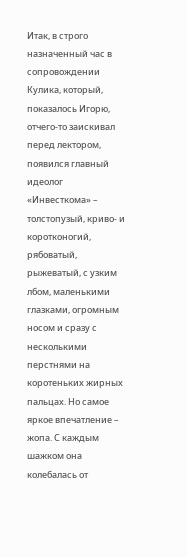Итак, в строго назначенный час в сопровождении Кулика, который, показалось Игорю, отчего-то заискивал перед лектором, появился главный идеолог «Инвесткома» – толстопузый, криво- и коротконогий, рябоватый, рыжеватый, с узким лбом, маленькими глазками, огромным носом и сразу с несколькими перстнями на коротеньких жирных пальцах. Но самое яркое впечатление – жопа. С каждым шажком она колебалась от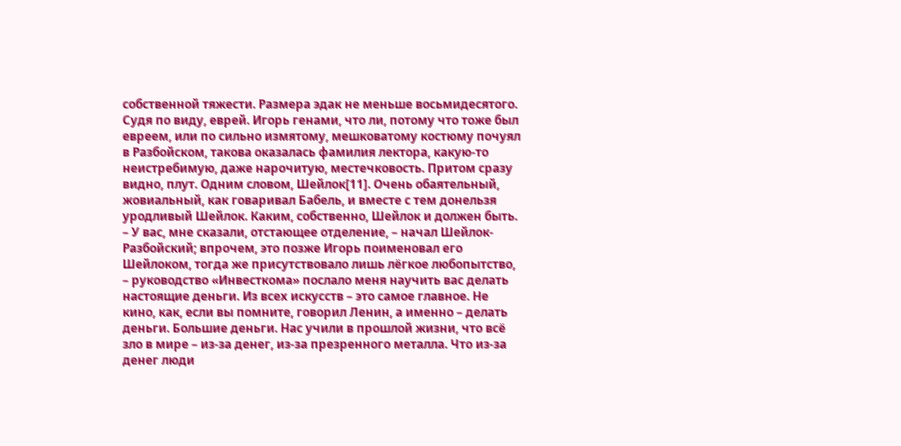собственной тяжести. Размера эдак не меньше восьмидесятого. Судя по виду, еврей. Игорь генами, что ли, потому что тоже был евреем, или по сильно измятому, мешковатому костюму почуял в Разбойском, такова оказалась фамилия лектора, какую-то неистребимую, даже нарочитую, местечковость. Притом сразу видно, плут. Одним словом, Шейлок[11]. Очень обаятельный, жовиальный, как говаривал Бабель, и вместе с тем донельзя уродливый Шейлок. Каким, собственно, Шейлок и должен быть.
– У вас, мне сказали, отстающее отделение, – начал Шейлок-Разбойский; впрочем, это позже Игорь поименовал его Шейлоком, тогда же присутствовало лишь лёгкое любопытство, – руководство «Инвесткома» послало меня научить вас делать настоящие деньги. Из всех искусств – это самое главное. Не кино, как, если вы помните, говорил Ленин, а именно – делать деньги. Большие деньги. Нас учили в прошлой жизни, что всё зло в мире – из-за денег, из-за презренного металла. Что из-за денег люди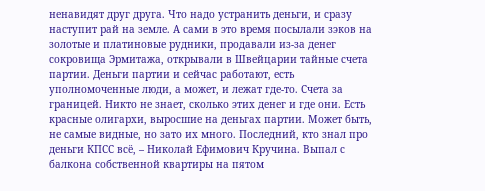ненавидят друг друга. Что надо устранить деньги, и сразу наступит рай на земле. А сами в это время посылали зэков на золотые и платиновые рудники, продавали из-за денег сокровища Эрмитажа, открывали в Швейцарии тайные счета партии. Деньги партии и сейчас работают, есть уполномоченные люди, а может, и лежат где-то. Счета за границей. Никто не знает, сколько этих денег и где они. Есть красные олигархи, выросшие на деньгах партии. Может быть, не самые видные, но зато их много. Последний, кто знал про деньги КПСС всё, – Николай Ефимович Кручина. Выпал с балкона собственной квартиры на пятом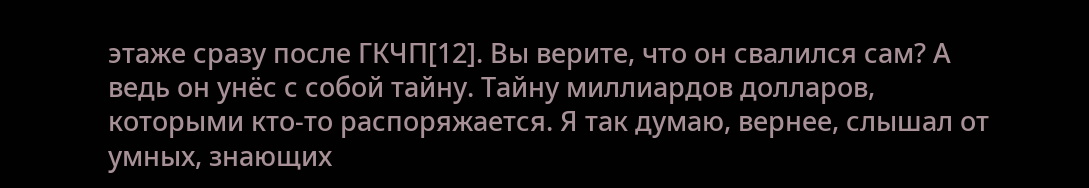этаже сразу после ГКЧП[12]. Вы верите, что он свалился сам? А ведь он унёс с собой тайну. Тайну миллиардов долларов, которыми кто-то распоряжается. Я так думаю, вернее, слышал от умных, знающих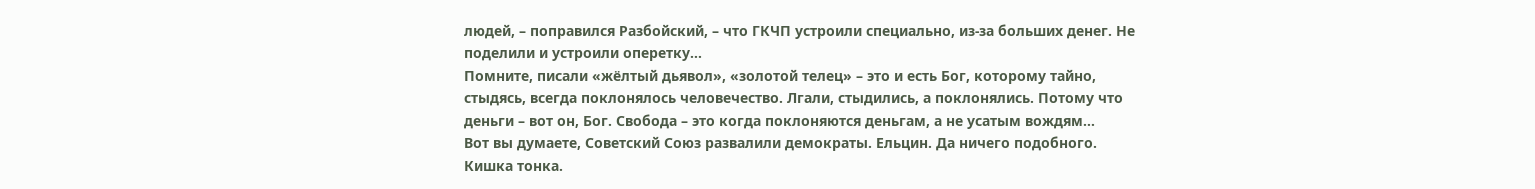людей, – поправился Разбойский, – что ГКЧП устроили специально, из-за больших денег. Не поделили и устроили оперетку…
Помните, писали «жёлтый дьявол», «золотой телец» – это и есть Бог, которому тайно, стыдясь, всегда поклонялось человечество. Лгали, стыдились, а поклонялись. Потому что деньги – вот он, Бог. Свобода – это когда поклоняются деньгам, а не усатым вождям…
Вот вы думаете, Советский Союз развалили демократы. Ельцин. Да ничего подобного. Кишка тонка.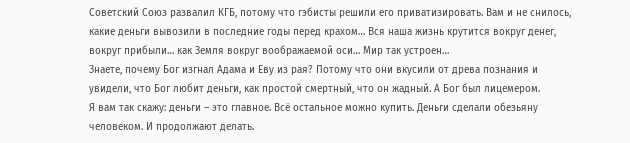Советский Союз развалил КГБ, потому что гэбисты решили его приватизировать. Вам и не снилось, какие деньги вывозили в последние годы перед крахом… Вся наша жизнь крутится вокруг денег, вокруг прибыли… как Земля вокруг воображаемой оси… Мир так устроен…
Знаете, почему Бог изгнал Адама и Еву из рая? Потому что они вкусили от древа познания и увидели, что Бог любит деньги, как простой смертный, что он жадный. А Бог был лицемером.
Я вам так скажу: деньги – это главное. Всё остальное можно купить. Деньги сделали обезьяну человеком. И продолжают делать.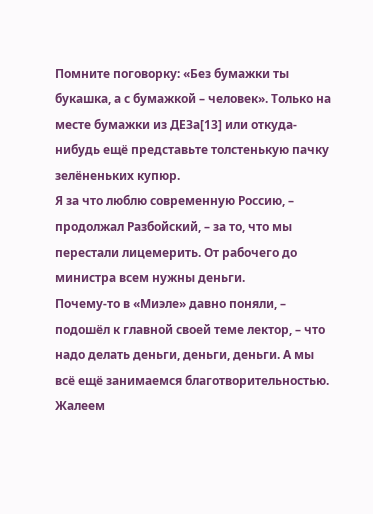Помните поговорку: «Без бумажки ты букашка, а с бумажкой – человек». Только на месте бумажки из ДЕЗа[13] или откуда-нибудь ещё представьте толстенькую пачку зелёненьких купюр.
Я за что люблю современную Россию, – продолжал Разбойский, – за то, что мы перестали лицемерить. От рабочего до министра всем нужны деньги.
Почему-то в «Миэле» давно поняли, – подошёл к главной своей теме лектор, – что надо делать деньги, деньги, деньги. А мы всё ещё занимаемся благотворительностью. Жалеем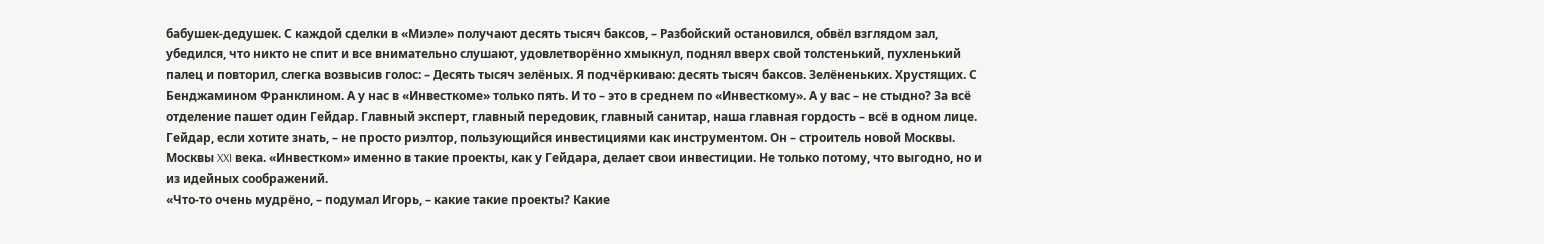бабушек-дедушек. С каждой сделки в «Миэле» получают десять тысяч баксов, – Разбойский остановился, обвёл взглядом зал, убедился, что никто не спит и все внимательно слушают, удовлетворённо хмыкнул, поднял вверх свой толстенький, пухленький палец и повторил, слегка возвысив голос: – Десять тысяч зелёных. Я подчёркиваю: десять тысяч баксов. Зелёненьких. Хрустящих. С Бенджамином Франклином. А у нас в «Инвесткоме» только пять. И то – это в среднем по «Инвесткому». А у вас – не стыдно? За всё отделение пашет один Гейдар. Главный эксперт, главный передовик, главный санитар, наша главная гордость – всё в одном лице. Гейдар, если хотите знать, – не просто риэлтор, пользующийся инвестициями как инструментом. Он – строитель новой Москвы. Москвы XXI века. «Инвестком» именно в такие проекты, как у Гейдара, делает свои инвестиции. Не только потому, что выгодно, но и из идейных соображений.
«Что-то очень мудрёно, – подумал Игорь, – какие такие проекты? Какие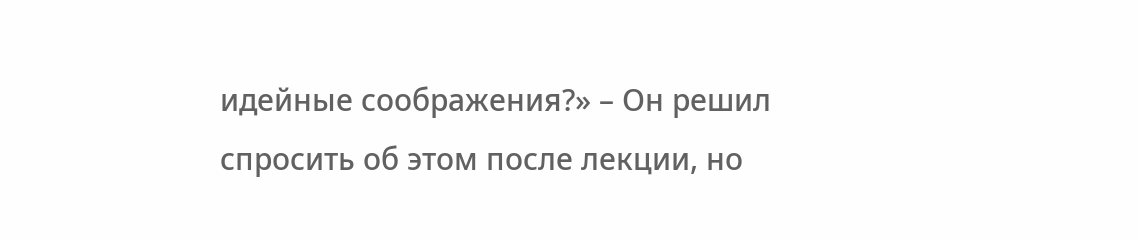идейные соображения?» – Он решил спросить об этом после лекции, но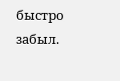быстро забыл.